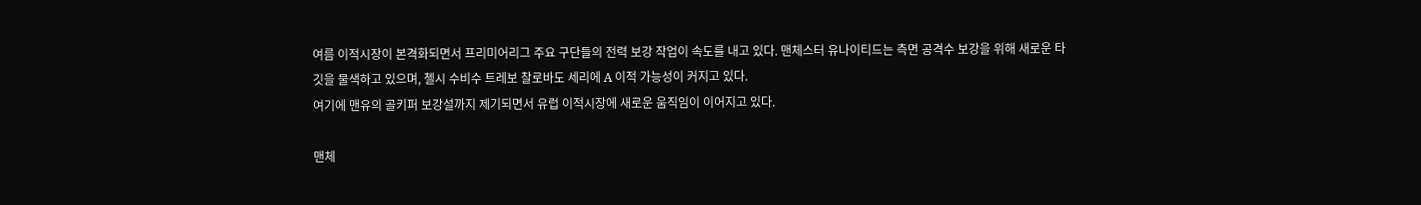여름 이적시장이 본격화되면서 프리미어리그 주요 구단들의 전력 보강 작업이 속도를 내고 있다. 맨체스터 유나이티드는 측면 공격수 보강을 위해 새로운 타깃을 물색하고 있으며, 첼시 수비수 트레보 찰로바도 세리에 A 이적 가능성이 커지고 있다.
여기에 맨유의 골키퍼 보강설까지 제기되면서 유럽 이적시장에 새로운 움직임이 이어지고 있다.

맨체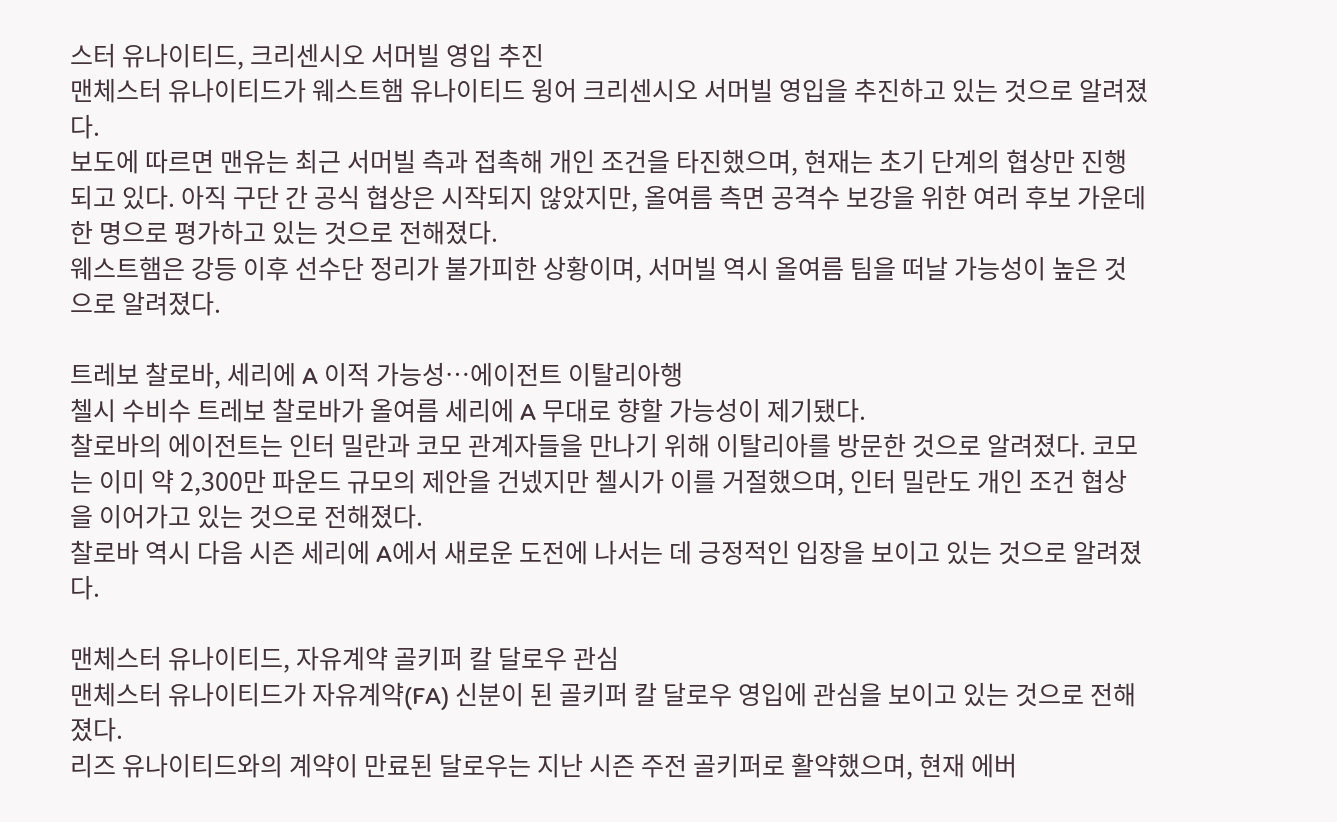스터 유나이티드, 크리센시오 서머빌 영입 추진
맨체스터 유나이티드가 웨스트햄 유나이티드 윙어 크리센시오 서머빌 영입을 추진하고 있는 것으로 알려졌다.
보도에 따르면 맨유는 최근 서머빌 측과 접촉해 개인 조건을 타진했으며, 현재는 초기 단계의 협상만 진행되고 있다. 아직 구단 간 공식 협상은 시작되지 않았지만, 올여름 측면 공격수 보강을 위한 여러 후보 가운데 한 명으로 평가하고 있는 것으로 전해졌다.
웨스트햄은 강등 이후 선수단 정리가 불가피한 상황이며, 서머빌 역시 올여름 팀을 떠날 가능성이 높은 것으로 알려졌다.

트레보 찰로바, 세리에 A 이적 가능성…에이전트 이탈리아행
첼시 수비수 트레보 찰로바가 올여름 세리에 A 무대로 향할 가능성이 제기됐다.
찰로바의 에이전트는 인터 밀란과 코모 관계자들을 만나기 위해 이탈리아를 방문한 것으로 알려졌다. 코모는 이미 약 2,300만 파운드 규모의 제안을 건넸지만 첼시가 이를 거절했으며, 인터 밀란도 개인 조건 협상을 이어가고 있는 것으로 전해졌다.
찰로바 역시 다음 시즌 세리에 A에서 새로운 도전에 나서는 데 긍정적인 입장을 보이고 있는 것으로 알려졌다.

맨체스터 유나이티드, 자유계약 골키퍼 칼 달로우 관심
맨체스터 유나이티드가 자유계약(FA) 신분이 된 골키퍼 칼 달로우 영입에 관심을 보이고 있는 것으로 전해졌다.
리즈 유나이티드와의 계약이 만료된 달로우는 지난 시즌 주전 골키퍼로 활약했으며, 현재 에버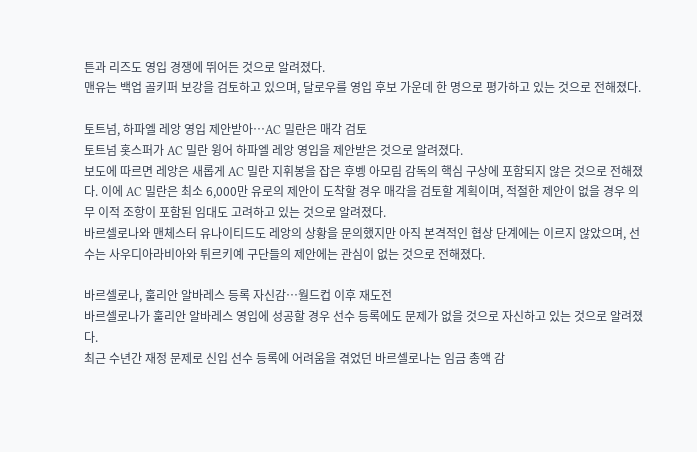튼과 리즈도 영입 경쟁에 뛰어든 것으로 알려졌다.
맨유는 백업 골키퍼 보강을 검토하고 있으며, 달로우를 영입 후보 가운데 한 명으로 평가하고 있는 것으로 전해졌다.

토트넘, 하파엘 레앙 영입 제안받아…AC 밀란은 매각 검토
토트넘 홋스퍼가 AC 밀란 윙어 하파엘 레앙 영입을 제안받은 것으로 알려졌다.
보도에 따르면 레앙은 새롭게 AC 밀란 지휘봉을 잡은 후벵 아모림 감독의 핵심 구상에 포함되지 않은 것으로 전해졌다. 이에 AC 밀란은 최소 6,000만 유로의 제안이 도착할 경우 매각을 검토할 계획이며, 적절한 제안이 없을 경우 의무 이적 조항이 포함된 임대도 고려하고 있는 것으로 알려졌다.
바르셀로나와 맨체스터 유나이티드도 레앙의 상황을 문의했지만 아직 본격적인 협상 단계에는 이르지 않았으며, 선수는 사우디아라비아와 튀르키예 구단들의 제안에는 관심이 없는 것으로 전해졌다.

바르셀로나, 훌리안 알바레스 등록 자신감…월드컵 이후 재도전
바르셀로나가 훌리안 알바레스 영입에 성공할 경우 선수 등록에도 문제가 없을 것으로 자신하고 있는 것으로 알려졌다.
최근 수년간 재정 문제로 신입 선수 등록에 어려움을 겪었던 바르셀로나는 임금 총액 감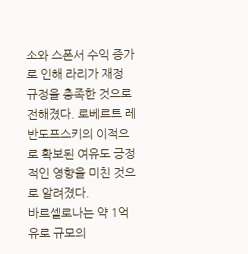소와 스폰서 수익 증가로 인해 라리가 재정 규정을 충족한 것으로 전해졌다. 로베르트 레반도프스키의 이적으로 확보된 여유도 긍정적인 영향을 미친 것으로 알려졌다.
바르셀로나는 약 1억 유로 규모의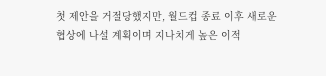첫 제안을 거절당했지만, 월드컵 종료 이후 새로운 협상에 나설 계획이며 지나치게 높은 이적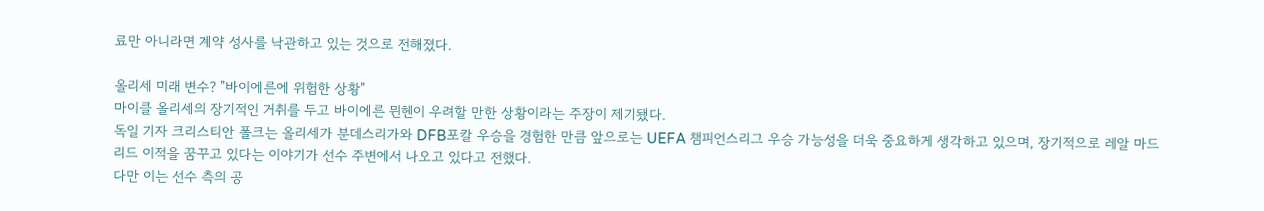료만 아니라면 계약 성사를 낙관하고 있는 것으로 전해졌다.

올리세 미래 변수? "바이에른에 위험한 상황"
마이클 올리세의 장기적인 거취를 두고 바이에른 뮌헨이 우려할 만한 상황이라는 주장이 제기됐다.
독일 기자 크리스티안 폴크는 올리세가 분데스리가와 DFB포칼 우승을 경험한 만큼 앞으로는 UEFA 챔피언스리그 우승 가능성을 더욱 중요하게 생각하고 있으며, 장기적으로 레알 마드리드 이적을 꿈꾸고 있다는 이야기가 선수 주변에서 나오고 있다고 전했다.
다만 이는 선수 측의 공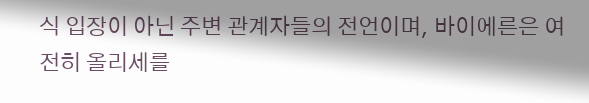식 입장이 아닌 주변 관계자들의 전언이며, 바이에른은 여전히 올리세를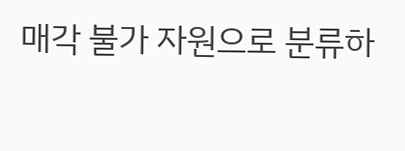매각 불가 자원으로 분류하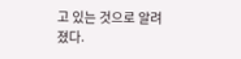고 있는 것으로 알려졌다.